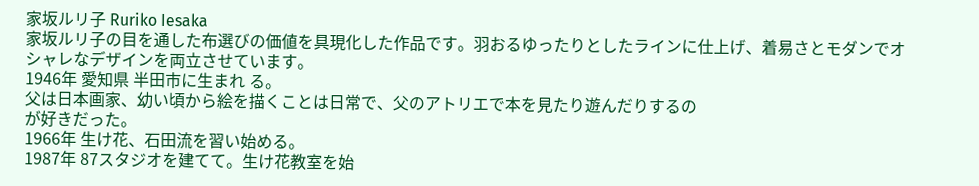家坂ルリ子 Ruriko Iesaka
家坂ルリ子の目を通した布選びの価値を具現化した作品です。羽おるゆったりとしたラインに仕上げ、着易さとモダンでオシャレなデザインを両立させています。
1946年 愛知県 半田市に生まれ る。
父は日本画家、幼い頃から絵を描くことは日常で、父のアトリエで本を見たり遊んだりするの
が好きだった。
1966年 生け花、石田流を習い始める。
1987年 87スタジオを建てて。生け花教室を始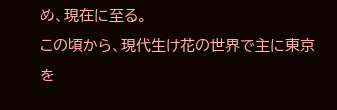め、現在に至る。
この頃から、現代生け花の世界で主に東京を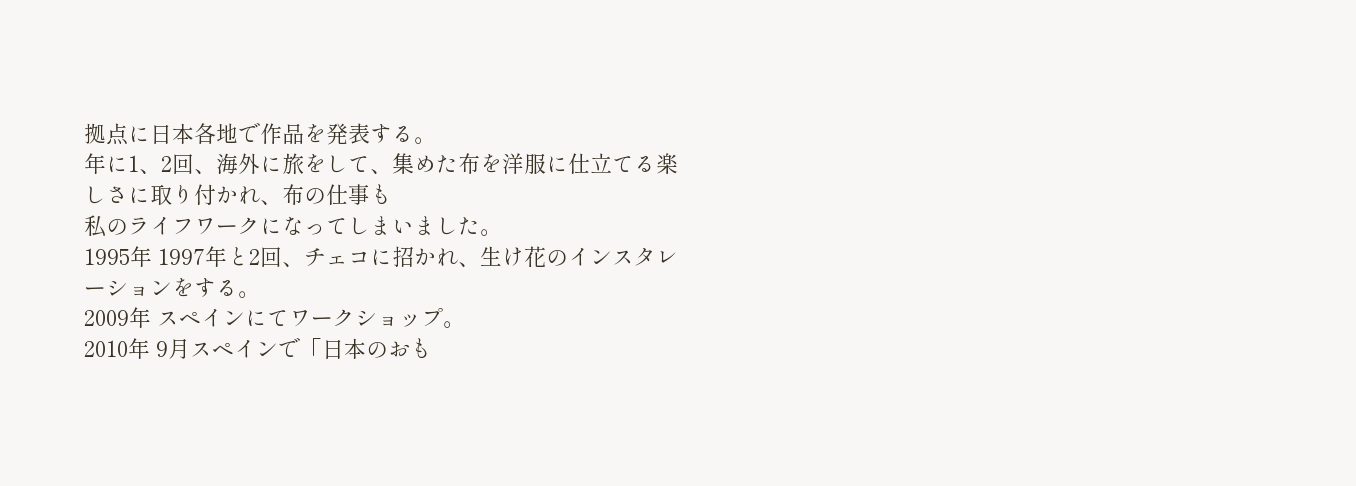拠点に日本各地で作品を発表する。
年に1、2回、海外に旅をして、集めた布を洋服に仕立てる楽しさに取り付かれ、布の仕事も
私のライフワークになってしまいました。
1995年 1997年と2回、チェコに招かれ、生け花のインスタレーションをする。
2009年 スペインにてワークショップ。
2010年 9月スペインで「日本のおも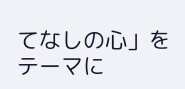てなしの心」をテーマに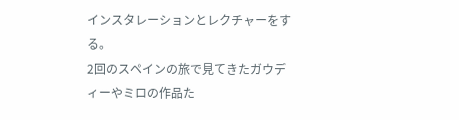インスタレーションとレクチャーをする。
2回のスペインの旅で見てきたガウディーやミロの作品た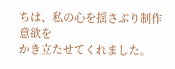ちは、私の心を揺さぶり制作意欲を
かき立たせてくれました。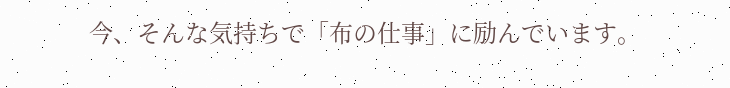今、そんな気持ちで「布の仕事」に励んでいます。